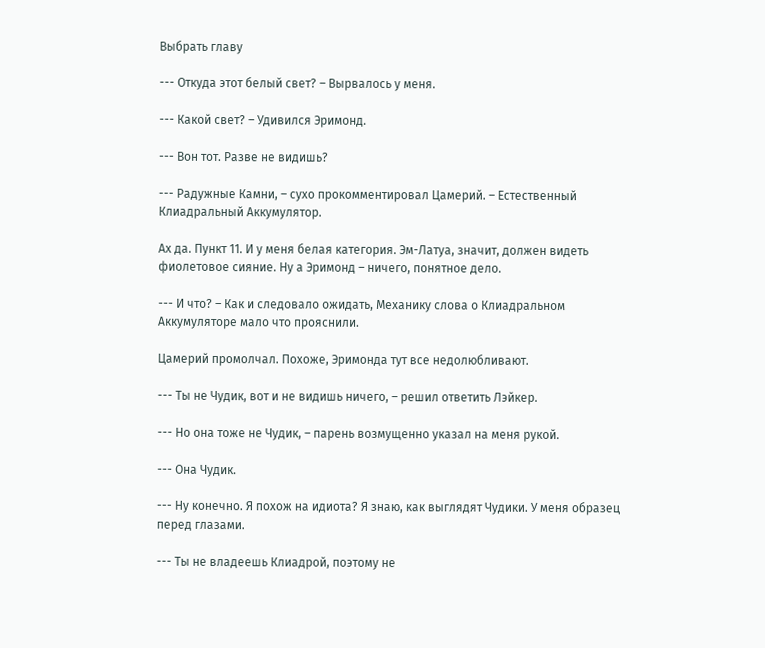Выбрать главу

--- Откуда этот белый свет? – Вырвалось у меня.

--- Какой свет? – Удивился Эримонд.

--- Вон тот. Разве не видишь?

--- Радужные Камни, – сухо прокомментировал Цамерий. – Естественный Клиадральный Аккумулятор.

Ах да. Пункт 11. И у меня белая категория. Эм-Латуа, значит, должен видеть фиолетовое сияние. Ну а Эримонд – ничего, понятное дело.

--- И что? – Как и следовало ожидать, Механику слова о Клиадральном Аккумуляторе мало что прояснили.

Цамерий промолчал. Похоже, Эримонда тут все недолюбливают.

--- Ты не Чудик, вот и не видишь ничего, – решил ответить Лэйкер.

--- Но она тоже не Чудик, – парень возмущенно указал на меня рукой.

--- Она Чудик.

--- Ну конечно. Я похож на идиота? Я знаю, как выглядят Чудики. У меня образец перед глазами.

--- Ты не владеешь Клиадрой, поэтому не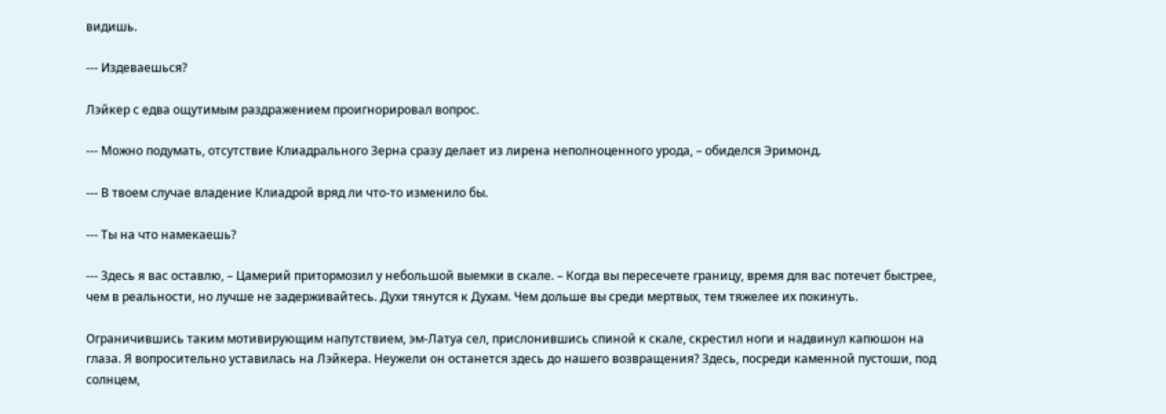видишь.

--- Издеваешься?

Лэйкер с едва ощутимым раздражением проигнорировал вопрос.

--- Можно подумать, отсутствие Клиадрального Зерна сразу делает из лирена неполноценного урода, – обиделся Эримонд.

--- В твоем случае владение Клиадрой вряд ли что-то изменило бы.

--- Ты на что намекаешь?

--- Здесь я вас оставлю, – Цамерий притормозил у небольшой выемки в скале. – Когда вы пересечете границу, время для вас потечет быстрее, чем в реальности, но лучше не задерживайтесь. Духи тянутся к Духам. Чем дольше вы среди мертвых, тем тяжелее их покинуть.

Ограничившись таким мотивирующим напутствием, эм-Латуа сел, прислонившись спиной к скале, скрестил ноги и надвинул капюшон на глаза. Я вопросительно уставилась на Лэйкера. Неужели он останется здесь до нашего возвращения? Здесь, посреди каменной пустоши, под солнцем,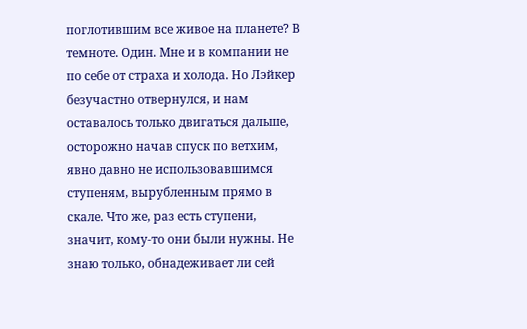поглотившим все живое на планете? В темноте. Один. Мне и в компании не по себе от страха и холода. Но Лэйкер безучастно отвернулся, и нам оставалось только двигаться дальше, осторожно начав спуск по ветхим, явно давно не использовавшимся ступеням, вырубленным прямо в скале. Что же, раз есть ступени, значит, кому-то они были нужны. Не знаю только, обнадеживает ли сей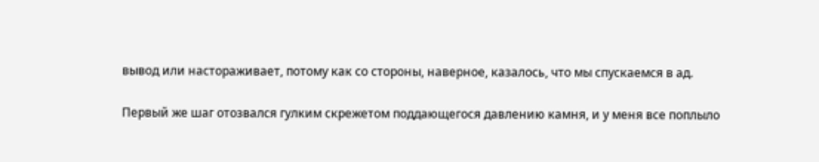вывод или настораживает, потому как со стороны, наверное, казалось, что мы спускаемся в ад.

Первый же шаг отозвался гулким скрежетом поддающегося давлению камня, и у меня все поплыло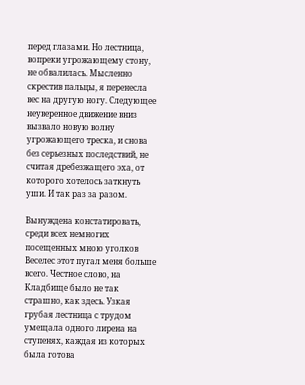перед глазами. Но лестница, вопреки угрожающему стону, не обвалилась. Мысленно скрестив пальцы, я перенесла вес на другую ногу. Следующее неуверенное движение вниз вызвало новую волну угрожающего треска, и снова без серьезных последствий, не считая дребезжащего эха, от которого хотелось заткнуть уши. И так раз за разом.

Вынуждена констатировать, среди всех немногих посещенных мною уголков Веселес этот пугал меня больше всего. Честное слово, на Кладбище было не так страшно, как здесь. Узкая грубая лестница с трудом умещала одного лирена на ступенях, каждая из которых была готова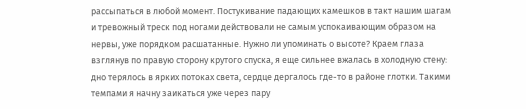рассыпаться в любой момент. Постукивание падающих камешков в такт нашим шагам и тревожный треск под ногами действовали не самым успокаивающим образом на нервы, уже порядком расшатанные. Нужно ли упоминать о высоте? Краем глаза взглянув по правую сторону крутого спуска, я еще сильнее вжалась в холодную стену: дно терялось в ярких потоках света, сердце дергалось где-то в районе глотки. Такими темпами я начну заикаться уже через пару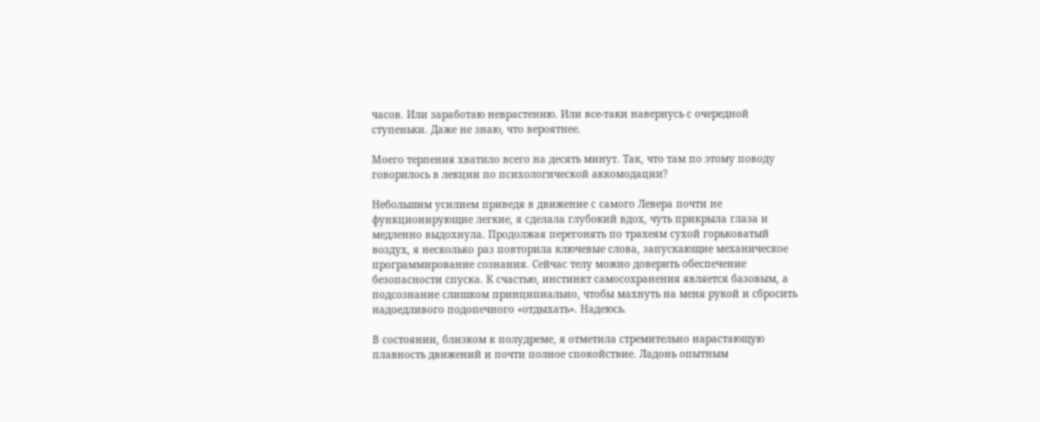часов. Или заработаю неврастению. Или все-таки навернусь с очередной ступеньки. Даже не знаю, что вероятнее.

Моего терпения хватило всего на десять минут. Так, что там по этому поводу говорилось в лекции по психологической аккомодации?

Небольшим усилием приведя в движение с самого Левера почти не функционирующие легкие, я сделала глубокий вдох, чуть прикрыла глаза и медленно выдохнула. Продолжая перегонять по трахеям сухой горьковатый воздух, я несколько раз повторила ключевые слова, запускающие механическое программирование сознания. Сейчас телу можно доверить обеспечение безопасности спуска. К счастью, инстинкт самосохранения является базовым, а подсознание слишком принципиально, чтобы махнуть на меня рукой и сбросить надоедливого подопечного «отдыхать». Надеюсь.

В состоянии, близком к полудреме, я отметила стремительно нарастающую плавность движений и почти полное спокойствие. Ладонь опытным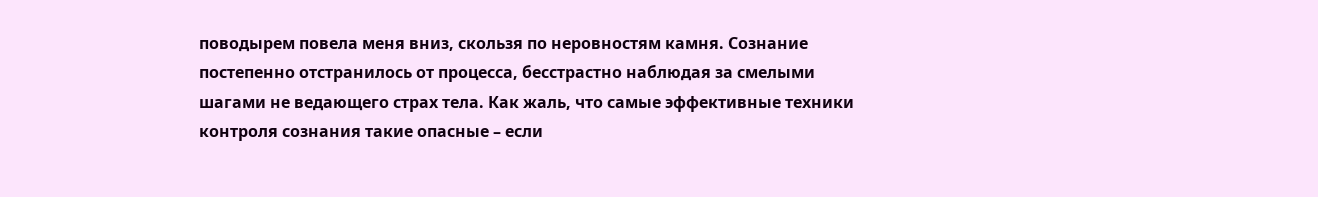поводырем повела меня вниз, скользя по неровностям камня. Сознание постепенно отстранилось от процесса, бесстрастно наблюдая за смелыми шагами не ведающего страх тела. Как жаль, что самые эффективные техники контроля сознания такие опасные – если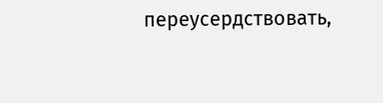переусердствовать,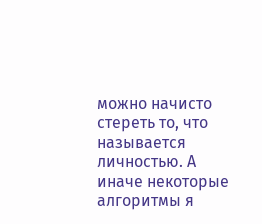можно начисто стереть то, что называется личностью. А иначе некоторые алгоритмы я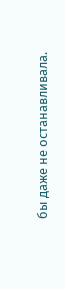бы даже не останавливала.